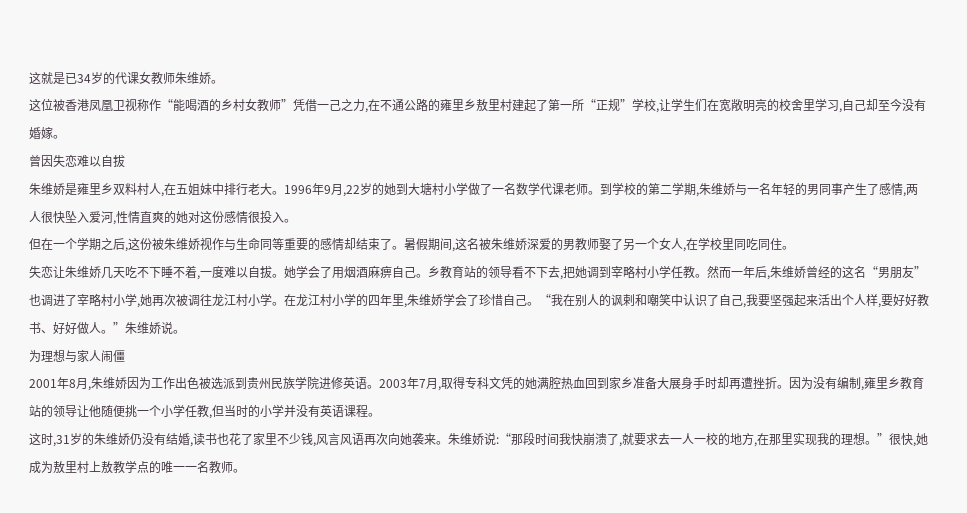这就是已34岁的代课女教师朱维娇。
这位被香港凤凰卫视称作“能喝酒的乡村女教师”凭借一己之力,在不通公路的雍里乡敖里村建起了第一所“正规”学校,让学生们在宽敞明亮的校舍里学习,自己却至今没有婚嫁。
曾因失恋难以自拔
朱维娇是雍里乡双料村人,在五姐妹中排行老大。1996年9月,22岁的她到大塘村小学做了一名数学代课老师。到学校的第二学期,朱维娇与一名年轻的男同事产生了感情,两人很快坠入爱河,性情直爽的她对这份感情很投入。
但在一个学期之后,这份被朱维娇视作与生命同等重要的感情却结束了。暑假期间,这名被朱维娇深爱的男教师娶了另一个女人,在学校里同吃同住。
失恋让朱维娇几天吃不下睡不着,一度难以自拔。她学会了用烟酒麻痹自己。乡教育站的领导看不下去,把她调到宰略村小学任教。然而一年后,朱维娇曾经的这名“男朋友”也调进了宰略村小学,她再次被调往龙江村小学。在龙江村小学的四年里,朱维娇学会了珍惜自己。“我在别人的讽剌和嘲笑中认识了自己,我要坚强起来活出个人样,要好好教书、好好做人。”朱维娇说。
为理想与家人闹僵
2001年8月,朱维娇因为工作出色被选派到贵州民族学院进修英语。2003年7月,取得专科文凭的她满腔热血回到家乡准备大展身手时却再遭挫折。因为没有编制,雍里乡教育站的领导让他随便挑一个小学任教,但当时的小学并没有英语课程。
这时,31岁的朱维娇仍没有结婚,读书也花了家里不少钱,风言风语再次向她袭来。朱维娇说:“那段时间我快崩溃了,就要求去一人一校的地方,在那里实现我的理想。”很快,她成为敖里村上敖教学点的唯一一名教师。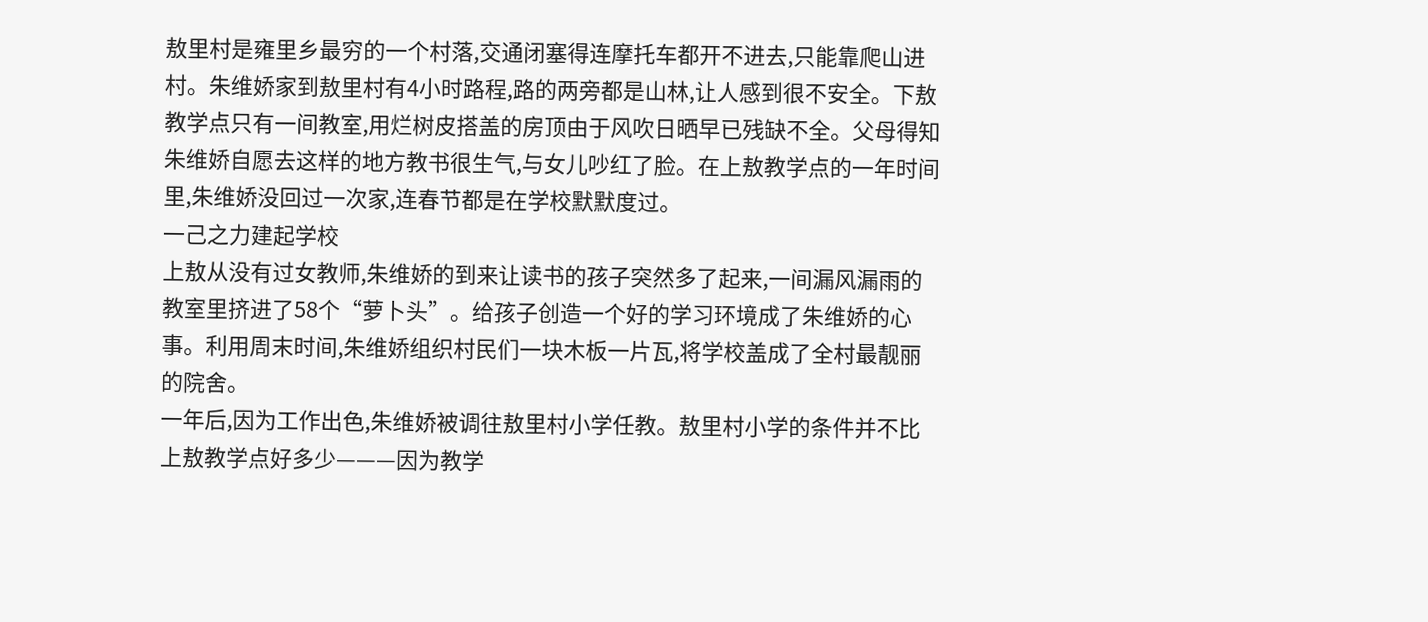敖里村是雍里乡最穷的一个村落,交通闭塞得连摩托车都开不进去,只能靠爬山进村。朱维娇家到敖里村有4小时路程,路的两旁都是山林,让人感到很不安全。下敖教学点只有一间教室,用烂树皮搭盖的房顶由于风吹日晒早已残缺不全。父母得知朱维娇自愿去这样的地方教书很生气,与女儿吵红了脸。在上敖教学点的一年时间里,朱维娇没回过一次家,连春节都是在学校默默度过。
一己之力建起学校
上敖从没有过女教师,朱维娇的到来让读书的孩子突然多了起来,一间漏风漏雨的教室里挤进了58个“萝卜头”。给孩子创造一个好的学习环境成了朱维娇的心事。利用周末时间,朱维娇组织村民们一块木板一片瓦,将学校盖成了全村最靓丽的院舍。
一年后,因为工作出色,朱维娇被调往敖里村小学任教。敖里村小学的条件并不比上敖教学点好多少———因为教学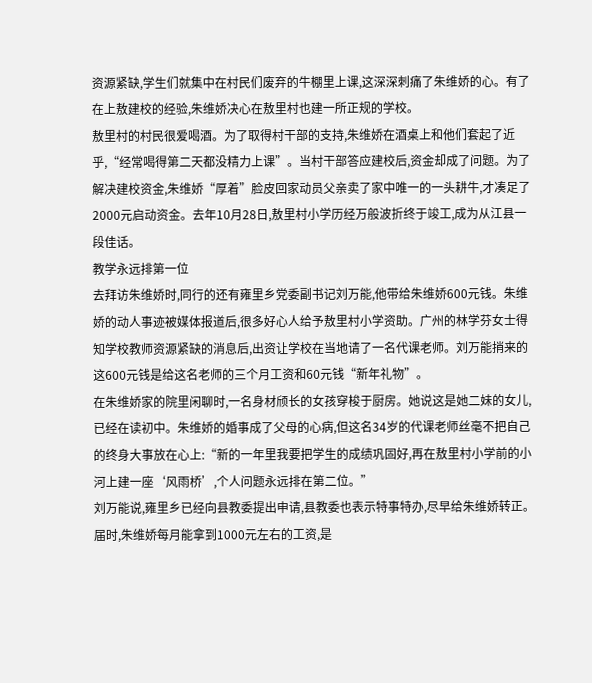资源紧缺,学生们就集中在村民们废弃的牛棚里上课,这深深刺痛了朱维娇的心。有了在上敖建校的经验,朱维娇决心在敖里村也建一所正规的学校。
敖里村的村民很爱喝酒。为了取得村干部的支持,朱维娇在酒桌上和他们套起了近乎,“经常喝得第二天都没精力上课”。当村干部答应建校后,资金却成了问题。为了解决建校资金,朱维娇“厚着”脸皮回家动员父亲卖了家中唯一的一头耕牛,才凑足了2000元启动资金。去年10月28日,敖里村小学历经万般波折终于竣工,成为从江县一段佳话。
教学永远排第一位
去拜访朱维娇时,同行的还有雍里乡党委副书记刘万能,他带给朱维娇600元钱。朱维娇的动人事迹被媒体报道后,很多好心人给予敖里村小学资助。广州的林学芬女士得知学校教师资源紧缺的消息后,出资让学校在当地请了一名代课老师。刘万能捎来的这600元钱是给这名老师的三个月工资和60元钱“新年礼物”。
在朱维娇家的院里闲聊时,一名身材颀长的女孩穿梭于厨房。她说这是她二妹的女儿,已经在读初中。朱维娇的婚事成了父母的心病,但这名34岁的代课老师丝毫不把自己的终身大事放在心上:“新的一年里我要把学生的成绩巩固好,再在敖里村小学前的小河上建一座‘风雨桥’,个人问题永远排在第二位。”
刘万能说,雍里乡已经向县教委提出申请,县教委也表示特事特办,尽早给朱维娇转正。届时,朱维娇每月能拿到1000元左右的工资,是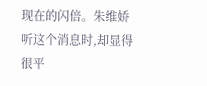现在的闪倍。朱维娇听这个消息时,却显得很平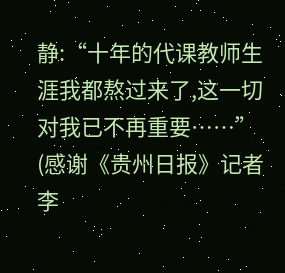静:“十年的代课教师生涯我都熬过来了,这一切对我已不再重要……”
(感谢《贵州日报》记者李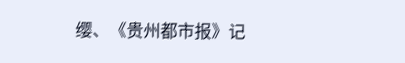缨、《贵州都市报》记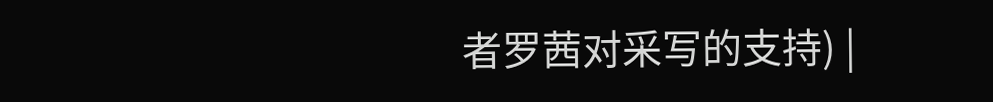者罗茜对采写的支持) |